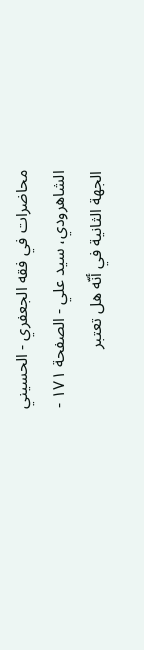محاضرات في فقه الجعفري - الحسيني الشاهرودي، سيد علي - الصفحة ١٧١ - الجهة الثانية في أنّه هل تعتبر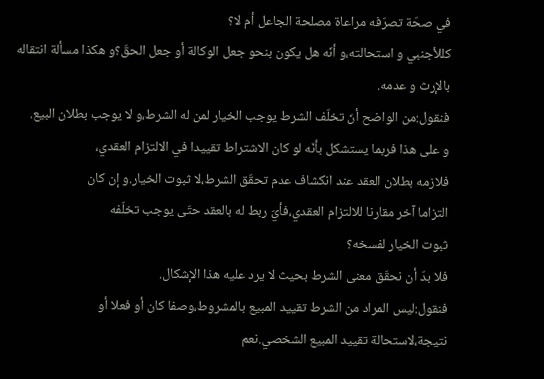في صحّة تصرّفه مراعاة مصلحة الجاعل أم لا؟
كللأجنبي و استحالته،و أنّه هل يكون بنحو جعل الوكالة أو جعل الحقّ؟و هكذا مسألة انتقاله بالإرث و عدمه.
فنقول:من الواضح أنّ تخلّف الشرط يوجب الخيار لمن له الشرط،و لا يوجب بطلان البيع.
و على هذا فربما يستشكل بأنّه لو كان الاشتراط تقييدا في الالتزام العقدي،
فلازمه بطلان العقد عند انكشاف عدم تحقّق الشرط،لا ثبوت الخيار.و إن كان
التزاما آخر مقارنا للالتزام العقدي،فأيّ ربط له بالعقد حتّى يوجب تخلّفه
ثبوت الخيار لفسخه؟
فلا بدّ أن نحقّق معنى الشرط بحيث لا يرد عليه هذا الإشكال.
فنقول:ليس المراد من الشرط تقييد المبيع بالمشروط،وصفا كان أو فعلا أو
نتيجة،لاستحالة تقييد المبيع الشخصي.نعم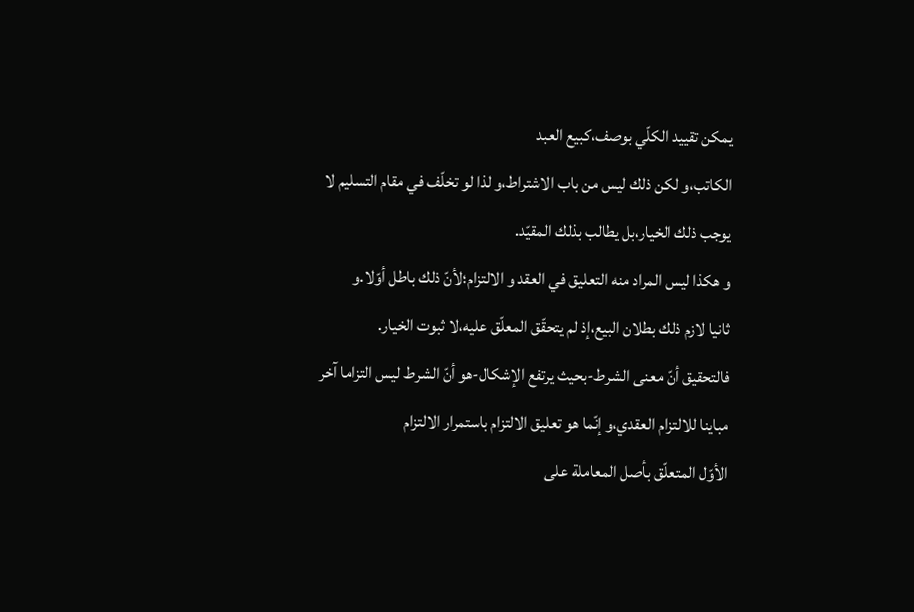يمكن تقييد الكلّي بوصف،كبيع العبد
الكاتب،و لكن ذلك ليس من باب الاشتراط،و لذا لو تخلّف في مقام التسليم لا
يوجب ذلك الخيار،بل يطالب بذلك المقيّد.
و هكذا ليس المراد منه التعليق في العقد و الالتزام؛لأنّ ذلك باطل أوّلا.و
ثانيا لازم ذلك بطلان البيع،إذ لم يتحقّق المعلّق عليه،لا ثبوت الخيار.
فالتحقيق أنّ معنى الشرط-بحيث يرتفع الإشكال-هو أنّ الشرط ليس التزاما آخر
مباينا للالتزام العقدي،و إنّما هو تعليق الالتزام باستمرار الالتزام
الأوّل المتعلّق بأصل المعاملة على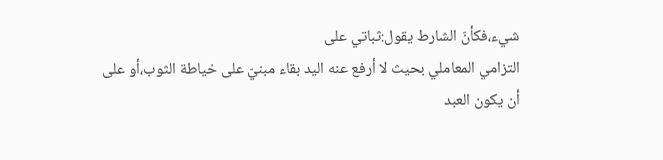شيء،فكأنّ الشارط يقول:ثباتي على
التزامي المعاملي بحيث لا أرفع عنه اليد بقاء مبنيّ على خياطة الثوب،أو على
أن يكون العبد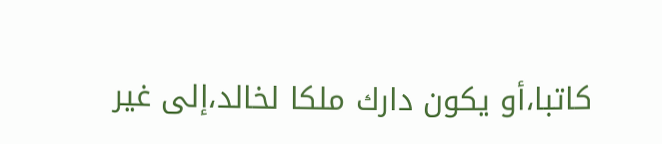كاتبا،أو يكون دارك ملكا لخالد،إلى غير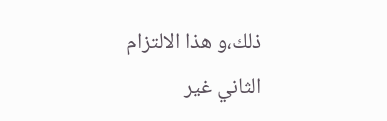ذلك،و هذا الالتزام
الثاني غير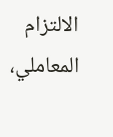الالتزام المعاملي،